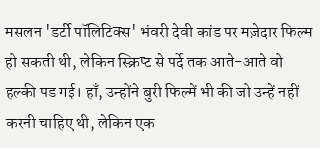मसलन 'डर्टी पॉलिटिक्स' भंवरी देवी कांड पर मज़ेदार फिल्म हो सकती थी, लेकिन स्क्रिप्ट से पर्दे तक आते-आते वो हल्की पड गई। हाँ, उन्होंने बुरी फिल्में भी की जो उन्हें नहीं करनी चाहिए थी, लेकिन एक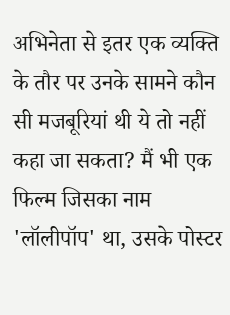अभिनेता से इतर एक व्यक्ति के तौर पर उनके सामने कौन सी मजबूरियां थी ये तो नहीं कहा जा सकता? मैं भी एक फिल्म जिसका नाम 'लॉलीपॉप' था, उसके पोस्टर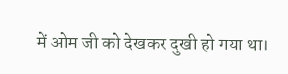में ओम जी को देखकर दुखी हो गया था।